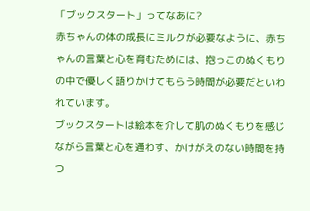「ブックスタート」ってなあに?
赤ちゃんの体の成長にミルクが必要なように、赤ちゃんの言葉と心を育むためには、抱っこのぬくもりの中で優しく語りかけてもらう時間が必要だといわれています。
ブックスタートは絵本を介して肌のぬくもりを感じながら言葉と心を通わす、かけがえのない時間を持つ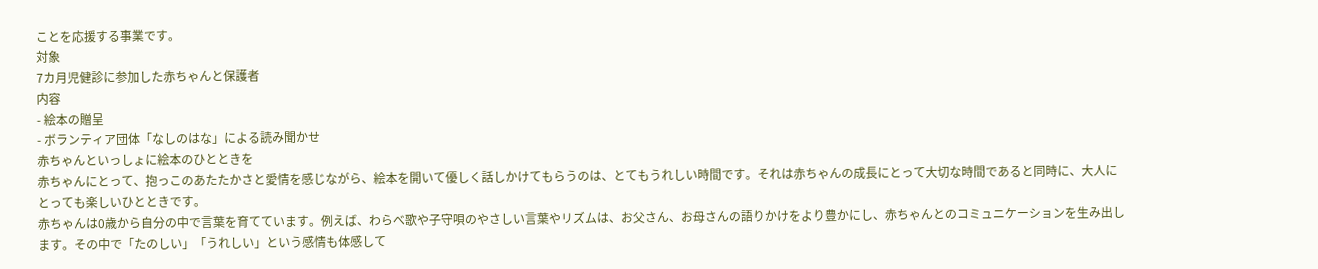ことを応援する事業です。
対象
7カ月児健診に参加した赤ちゃんと保護者
内容
- 絵本の贈呈
- ボランティア団体「なしのはな」による読み聞かせ
赤ちゃんといっしょに絵本のひとときを
赤ちゃんにとって、抱っこのあたたかさと愛情を感じながら、絵本を開いて優しく話しかけてもらうのは、とてもうれしい時間です。それは赤ちゃんの成長にとって大切な時間であると同時に、大人にとっても楽しいひとときです。
赤ちゃんは0歳から自分の中で言葉を育てています。例えば、わらべ歌や子守唄のやさしい言葉やリズムは、お父さん、お母さんの語りかけをより豊かにし、赤ちゃんとのコミュニケーションを生み出します。その中で「たのしい」「うれしい」という感情も体感して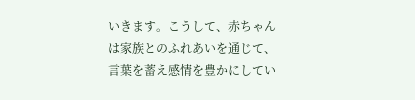いきます。こうして、赤ちゃんは家族とのふれあいを通じて、言葉を蓄え感情を豊かにしてい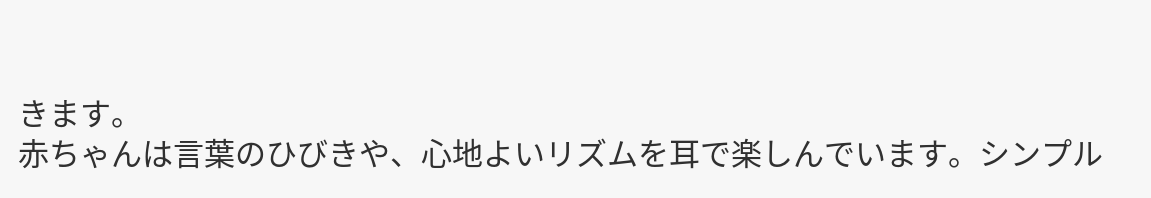きます。
赤ちゃんは言葉のひびきや、心地よいリズムを耳で楽しんでいます。シンプル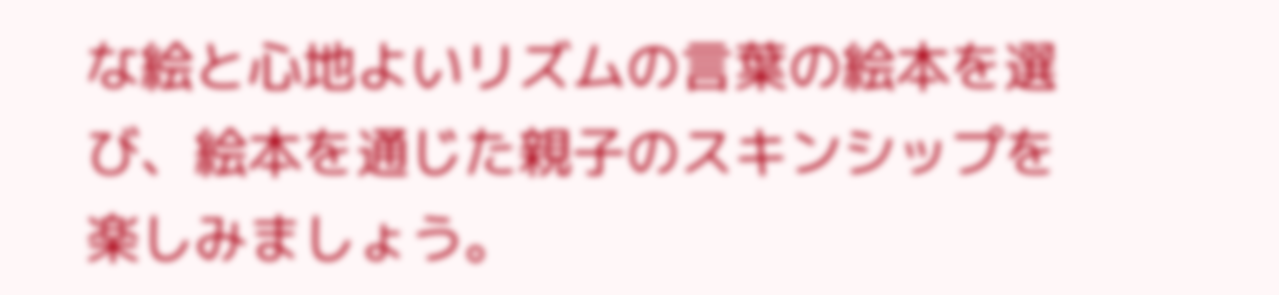な絵と心地よいリズムの言葉の絵本を選び、絵本を通じた親子のスキンシップを楽しみましょう。